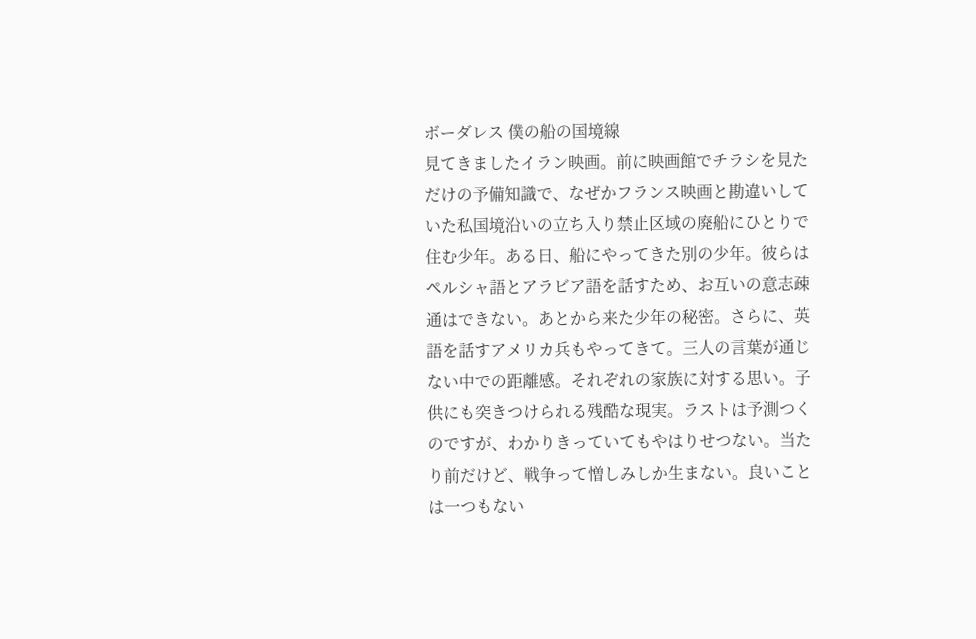ボーダレス 僕の船の国境線
見てきましたイラン映画。前に映画館でチラシを見ただけの予備知識で、なぜかフランス映画と勘違いしていた私国境沿いの立ち入り禁止区域の廃船にひとりで住む少年。ある日、船にやってきた別の少年。彼らはペルシャ語とアラビア語を話すため、お互いの意志疎通はできない。あとから来た少年の秘密。さらに、英語を話すアメリカ兵もやってきて。三人の言葉が通じない中での距離感。それぞれの家族に対する思い。子供にも突きつけられる残酷な現実。ラストは予測つくのですが、わかりきっていてもやはりせつない。当たり前だけど、戦争って憎しみしか生まない。良いことは一つもない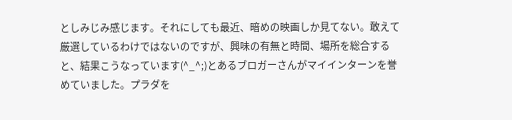としみじみ感じます。それにしても最近、暗めの映画しか見てない。敢えて厳選しているわけではないのですが、興味の有無と時間、場所を総合すると、結果こうなっています(^_^;)とあるブロガーさんがマイインターンを誉めていました。プラダを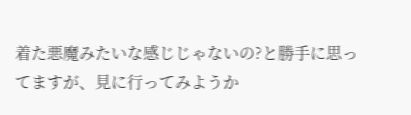着た悪魔みたいな感じじゃないの?と勝手に思ってますが、見に行ってみようか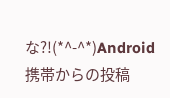な?!(*^-^*)Android携帯からの投稿